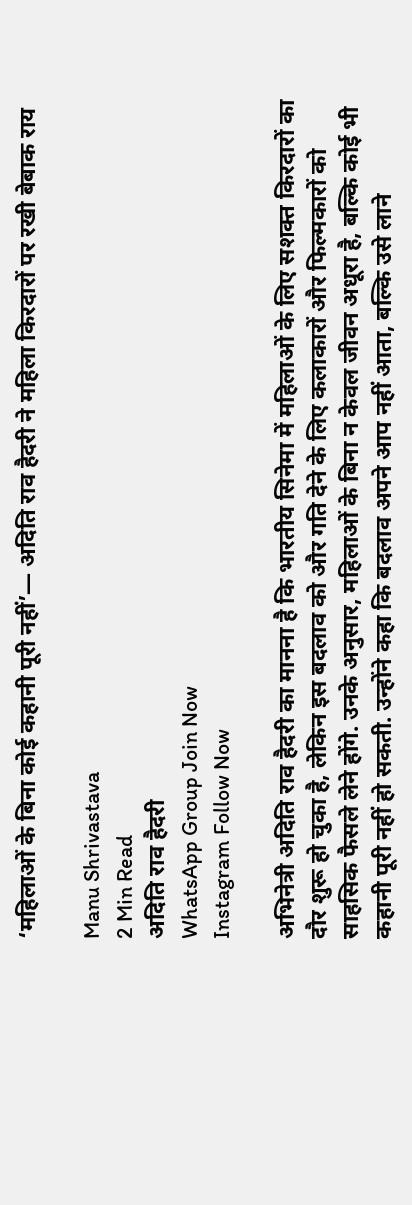‘महिलाओं के बिना कोई कहानी पूरी नहीं’— अदिति राव हैदरी ने महिला किरदारों पर रखी बेबाक राय

Manu Shrivastava
2 Min Read
अदिति राव हैदरी
WhatsApp Group Join Now
Instagram Follow Now

अभिनेत्री अदिति राव हैदरी का मानना है कि भारतीय सिनेमा में महिलाओं के लिए सशक्त किरदारों का दौर शुरू हो चुका है, लेकिन इस बदलाव को और गति देने के लिए कलाकारों और फिल्मकारों को साहसिक फैसले लेने होंगे. उनके अनुसार, महिलाओं के बिना न केवल जीवन अधूरा है, बल्कि कोई भी कहानी पूरी नहीं हो सकती. उन्होंने कहा कि बदलाव अपने आप नहीं आता, बल्कि उसे लाने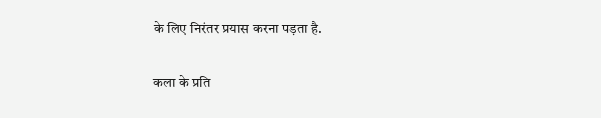के लिए निरंतर प्रयास करना पड़ता है.

कला के प्रति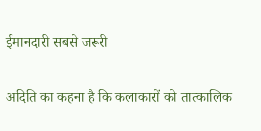ईमानदारी सबसे जरूरी

अदिति का कहना है कि कलाकारों को तात्कालिक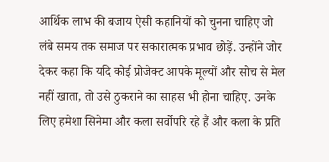आर्थिक लाभ की बजाय ऐसी कहानियों को चुनना चाहिए जो लंबे समय तक समाज पर सकारात्मक प्रभाव छोड़ें. उन्होंने जोर देकर कहा कि यदि कोई प्रोजेक्ट आपके मूल्यों और सोच से मेल नहीं खाता, तो उसे ठुकराने का साहस भी होना चाहिए. उनके लिए हमेशा सिनेमा और कला सर्वोपरि रहे हैं और कला के प्रति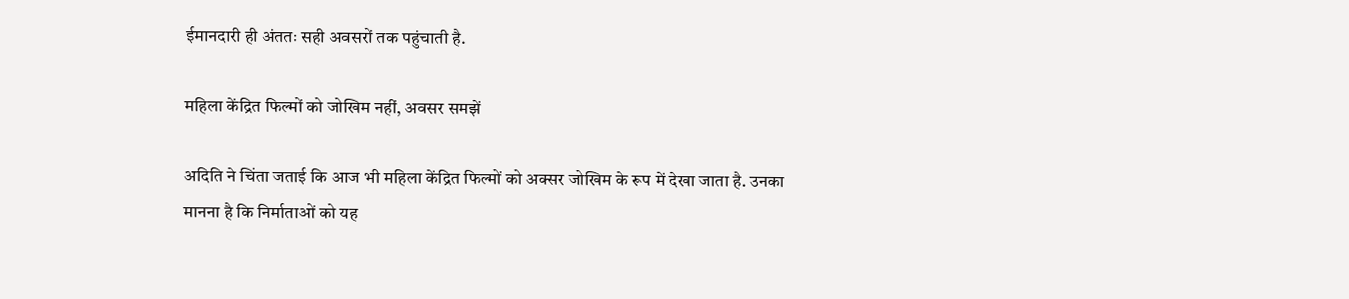ईमानदारी ही अंततः सही अवसरों तक पहुंचाती है.

महिला केंद्रित फिल्मों को जोखिम नहीं, अवसर समझें

अदिति ने चिंता जताई कि आज भी महिला केंद्रित फिल्मों को अक्सर जोखिम के रूप में देखा जाता है. उनका मानना है कि निर्माताओं को यह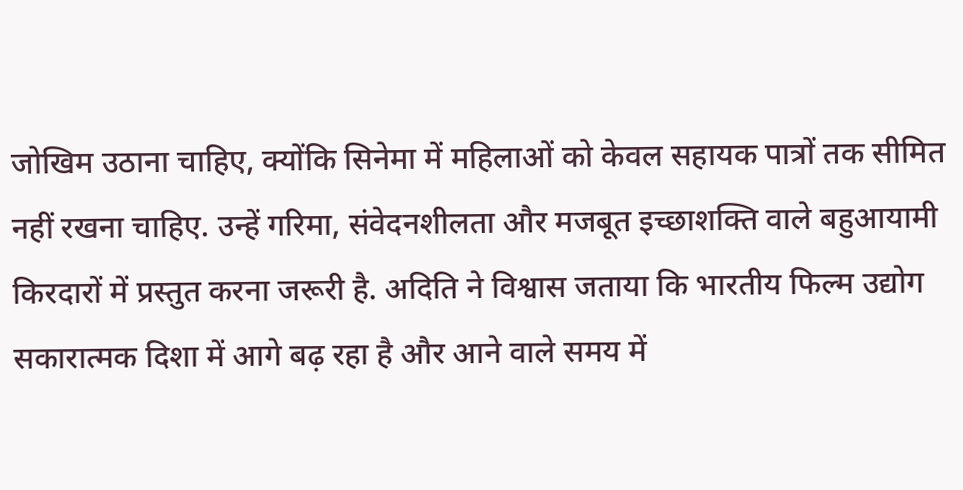जोखिम उठाना चाहिए, क्योंकि सिनेमा में महिलाओं को केवल सहायक पात्रों तक सीमित नहीं रखना चाहिए. उन्हें गरिमा, संवेदनशीलता और मजबूत इच्छाशक्ति वाले बहुआयामी किरदारों में प्रस्तुत करना जरूरी है. अदिति ने विश्वास जताया कि भारतीय फिल्म उद्योग सकारात्मक दिशा में आगे बढ़ रहा है और आने वाले समय में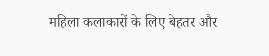महिला कलाकारों के लिए बेहतर और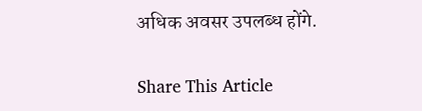अधिक अवसर उपलब्ध होंगे.

Share This Article